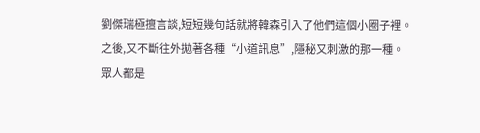劉傑瑞極擅言談,短短幾句話就將韓森引入了他們這個小圈子裡。
之後,又不斷往外拋著各種“小道訊息”,隱秘又刺激的那一種。
眾人都是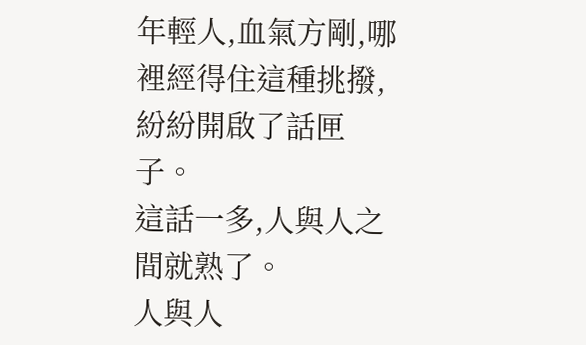年輕人,血氣方剛,哪裡經得住這種挑撥,紛紛開啟了話匣子。
這話一多,人與人之間就熟了。
人與人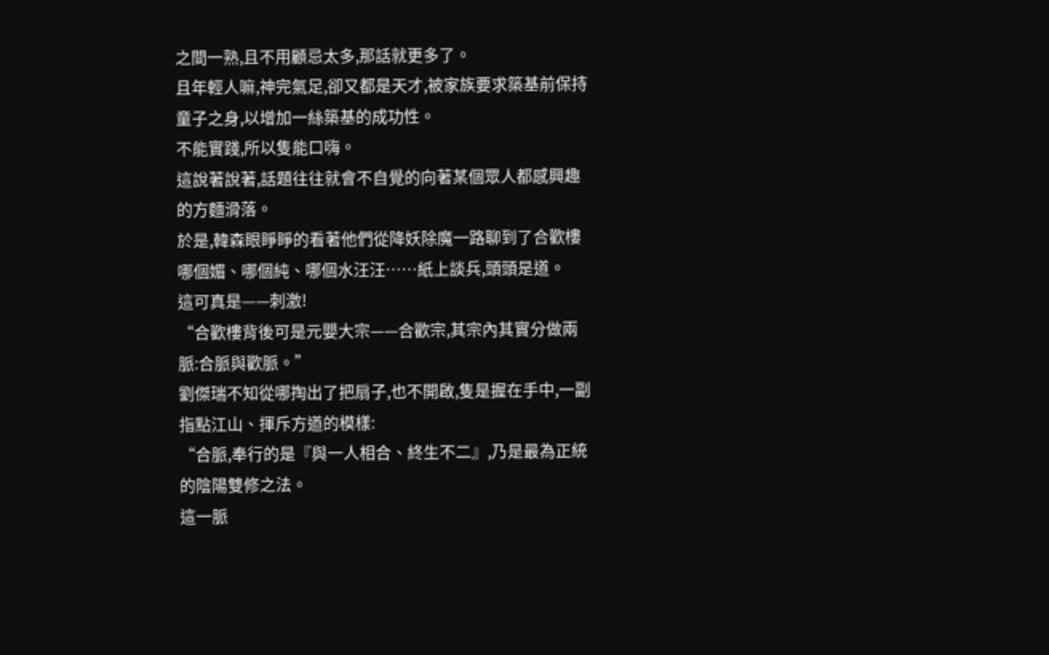之間一熟,且不用顧忌太多,那話就更多了。
且年輕人嘛,神完氣足,卻又都是天才,被家族要求築基前保持童子之身,以增加一絲築基的成功性。
不能實踐,所以隻能口嗨。
這說著說著,話題往往就會不自覺的向著某個眾人都感興趣的方麵滑落。
於是,韓森眼睜睜的看著他們從降妖除魔一路聊到了合歡樓哪個媚、哪個純、哪個水汪汪……紙上談兵,頭頭是道。
這可真是——刺激!
“合歡樓背後可是元嬰大宗——合歡宗,其宗內其實分做兩脈:合脈與歡脈。”
劉傑瑞不知從哪掏出了把扇子,也不開啟,隻是握在手中,一副指點江山、揮斥方遒的模樣:
“合脈,奉行的是『與一人相合、終生不二』,乃是最為正統的陰陽雙修之法。
這一脈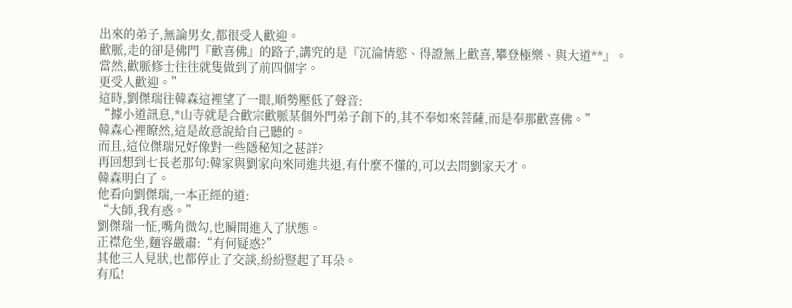出來的弟子,無論男女,都很受人歡迎。
歡脈,走的卻是佛門『歡喜佛』的路子,講究的是『沉淪情慾、得證無上歡喜,攀登極樂、與大道**』。
當然,歡脈修士往往就隻做到了前四個字。
更受人歡迎。”
這時,劉傑瑞往韓森這裡望了一眼,順勢壓低了聲音:
“據小道訊息,*山寺就是合歡宗歡脈某個外門弟子創下的,其不奉如來菩薩,而是奉那歡喜佛。”
韓森心裡瞭然,這是故意說給自己聽的。
而且,這位傑瑞兄好像對一些隱秘知之甚詳?
再回想到七長老那句:韓家與劉家向來同進共退,有什麼不懂的,可以去問劉家天才。
韓森明白了。
他看向劉傑瑞,一本正經的道:
“大師,我有惑。”
劉傑瑞一怔,嘴角微勾,也瞬間進入了狀態。
正襟危坐,麵容嚴肅:“有何疑惑?”
其他三人見狀,也都停止了交談,紛紛豎起了耳朵。
有瓜!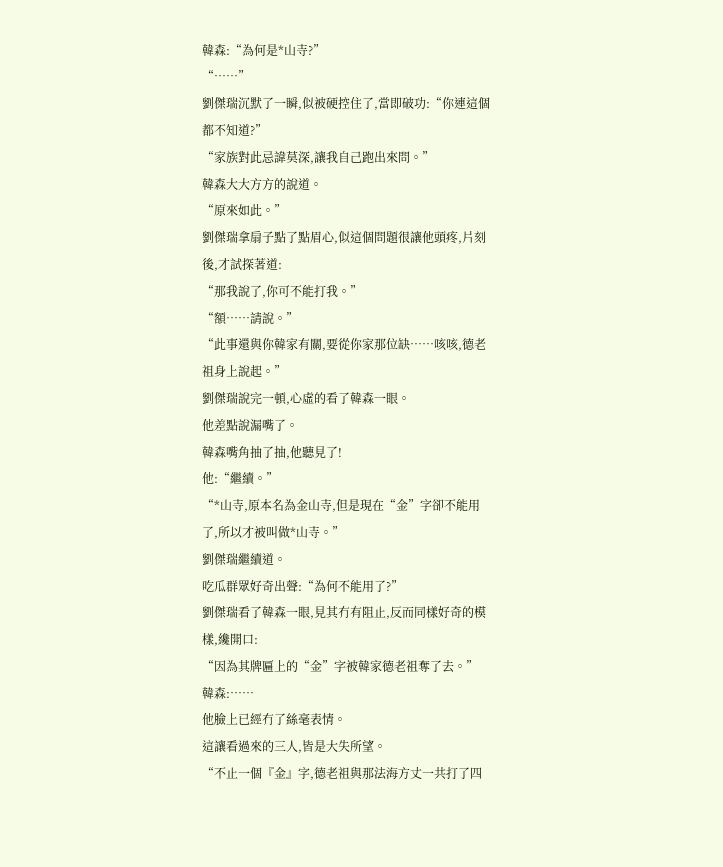韓森:“為何是*山寺?”
“……”
劉傑瑞沉默了一瞬,似被硬控住了,當即破功:“你連這個都不知道?”
“家族對此忌諱莫深,讓我自己跑出來問。”
韓森大大方方的說道。
“原來如此。”
劉傑瑞拿扇子點了點眉心,似這個問題很讓他頭疼,片刻後,才試探著道:
“那我說了,你可不能打我。”
“額……請說。”
“此事還與你韓家有關,要從你家那位缺……咳咳,德老祖身上說起。”
劉傑瑞說完一頓,心虛的看了韓森一眼。
他差點說漏嘴了。
韓森嘴角抽了抽,他聽見了!
他:“繼續。”
“*山寺,原本名為金山寺,但是現在“金”字卻不能用了,所以才被叫做*山寺。”
劉傑瑞繼續道。
吃瓜群眾好奇出聲:“為何不能用了?”
劉傑瑞看了韓森一眼,見其冇有阻止,反而同樣好奇的模樣,纔開口:
“因為其牌匾上的“金”字被韓家德老祖奪了去。”
韓森:……
他臉上已經冇了絲毫表情。
這讓看過來的三人,皆是大失所望。
“不止一個『金』字,德老祖與那法海方丈一共打了四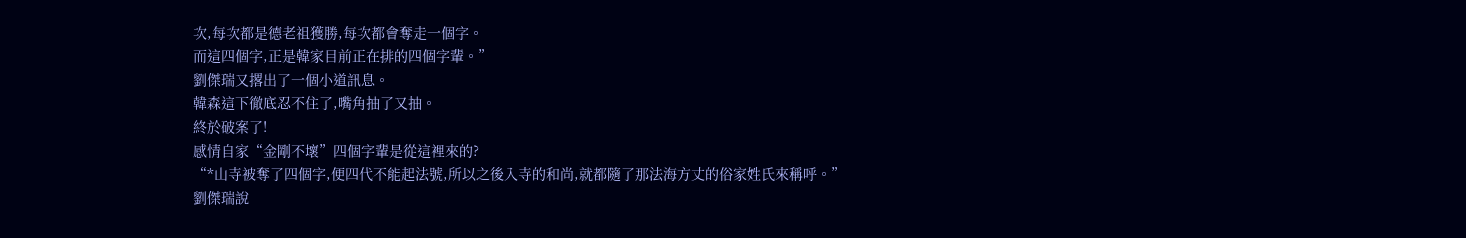次,每次都是德老祖獲勝,每次都會奪走一個字。
而這四個字,正是韓家目前正在排的四個字輩。”
劉傑瑞又撂出了一個小道訊息。
韓森這下徹底忍不住了,嘴角抽了又抽。
終於破案了!
感情自家“金剛不壞”四個字輩是從這裡來的?
“*山寺被奪了四個字,便四代不能起法號,所以之後入寺的和尚,就都隨了那法海方丈的俗家姓氏來稱呼。”
劉傑瑞說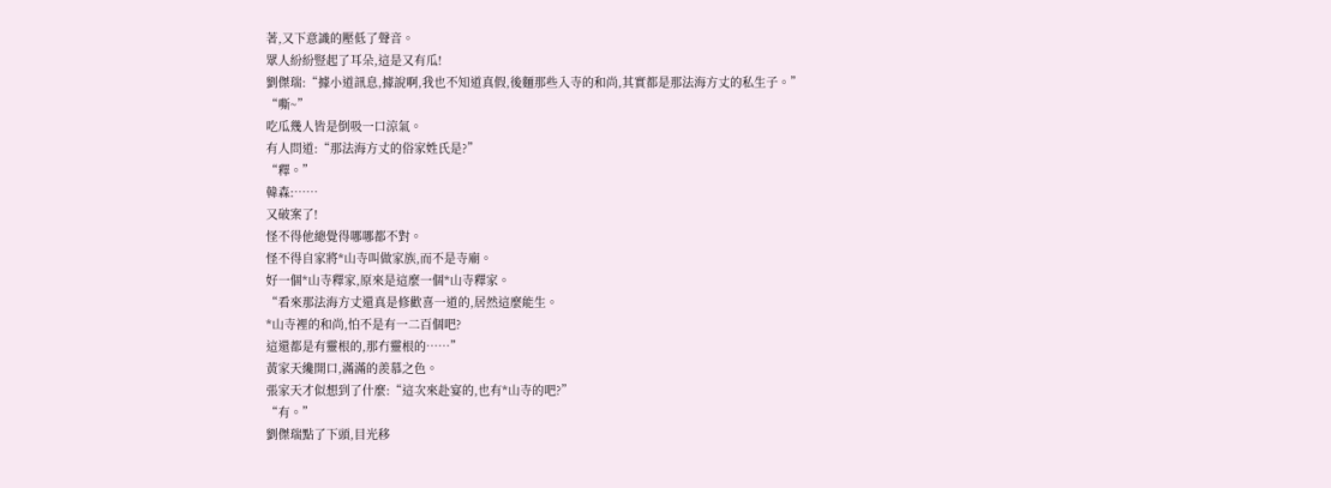著,又下意識的壓低了聲音。
眾人紛紛豎起了耳朵,這是又有瓜!
劉傑瑞:“據小道訊息,據說啊,我也不知道真假,後麵那些入寺的和尚,其實都是那法海方丈的私生子。”
“嘶~”
吃瓜幾人皆是倒吸一口涼氣。
有人問道:“那法海方丈的俗家姓氏是?”
“釋。”
韓森:……
又破案了!
怪不得他總覺得哪哪都不對。
怪不得自家將*山寺叫做家族,而不是寺廟。
好一個*山寺釋家,原來是這麼一個*山寺釋家。
“看來那法海方丈還真是修歡喜一道的,居然這麼能生。
*山寺裡的和尚,怕不是有一二百個吧?
這還都是有靈根的,那冇靈根的……”
黃家天纔開口,滿滿的羨慕之色。
張家天才似想到了什麼:“這次來赴宴的,也有*山寺的吧?”
“有。”
劉傑瑞點了下頭,目光移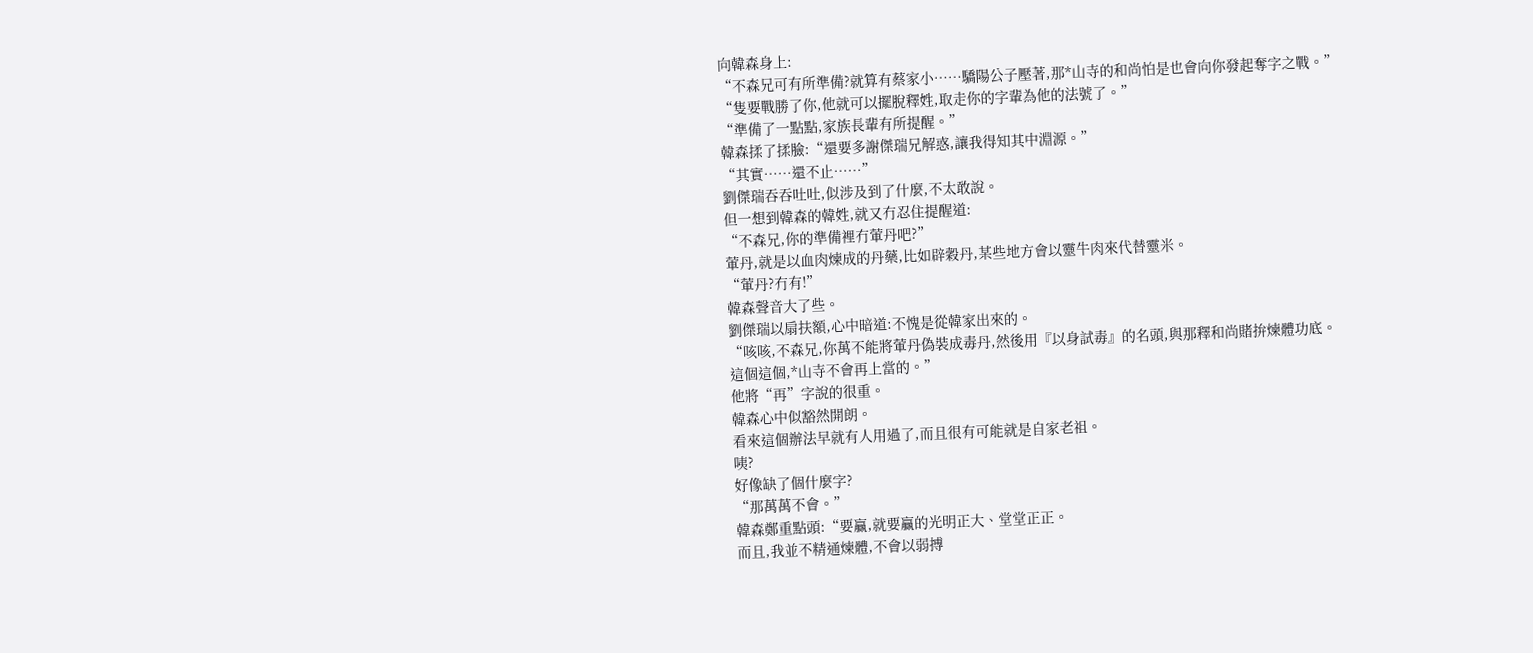向韓森身上:
“不森兄可有所準備?就算有蔡家小……驕陽公子壓著,那*山寺的和尚怕是也會向你發起奪字之戰。”
“隻要戰勝了你,他就可以擺脫釋姓,取走你的字輩為他的法號了。”
“準備了一點點,家族長輩有所提醒。”
韓森揉了揉臉:“還要多謝傑瑞兄解惑,讓我得知其中淵源。”
“其實……還不止……”
劉傑瑞吞吞吐吐,似涉及到了什麼,不太敢說。
但一想到韓森的韓姓,就又冇忍住提醒道:
“不森兄,你的準備裡冇葷丹吧?”
葷丹,就是以血肉煉成的丹藥,比如辟穀丹,某些地方會以靈牛肉來代替靈米。
“葷丹?冇有!”
韓森聲音大了些。
劉傑瑞以扇扶額,心中暗道:不愧是從韓家出來的。
“咳咳,不森兄,你萬不能將葷丹偽裝成毒丹,然後用『以身試毒』的名頭,與那釋和尚賭拚煉體功底。
這個這個,*山寺不會再上當的。”
他將“再”字說的很重。
韓森心中似豁然開朗。
看來這個辦法早就有人用過了,而且很有可能就是自家老祖。
咦?
好像缺了個什麼字?
“那萬萬不會。”
韓森鄭重點頭:“要贏,就要贏的光明正大、堂堂正正。
而且,我並不精通煉體,不會以弱搏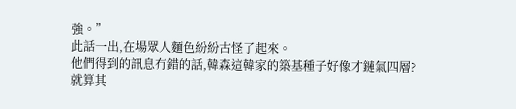強。”
此話一出,在場眾人麵色紛紛古怪了起來。
他們得到的訊息冇錯的話,韓森這韓家的築基種子好像才鏈氣四層?
就算其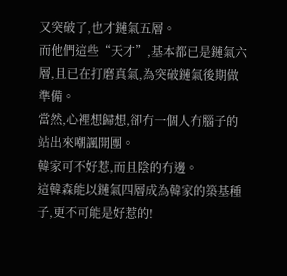又突破了,也才鏈氣五層。
而他們這些“天才”,基本都已是鏈氣六層,且已在打磨真氣,為突破鏈氣後期做準備。
當然,心裡想歸想,卻冇一個人冇腦子的站出來嘲諷開團。
韓家可不好惹,而且陰的冇邊。
這韓森能以鏈氣四層成為韓家的築基種子,更不可能是好惹的!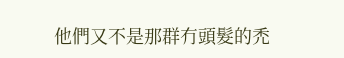他們又不是那群冇頭髮的禿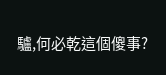驢,何必乾這個傻事?